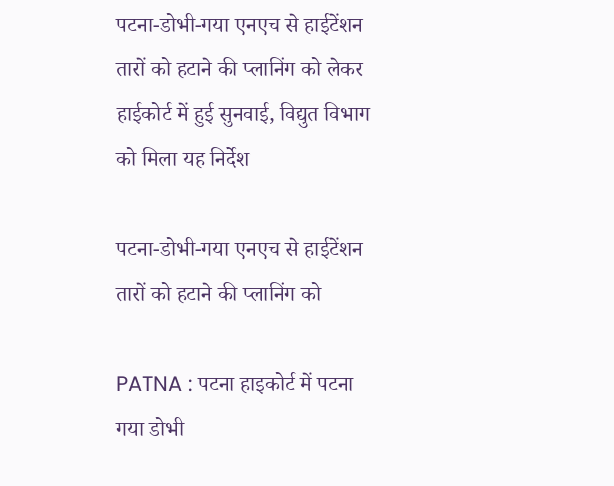पटना-डोभी-गया एनएच से हाईटेंशन तारों को हटाने की प्लानिंग को लेकर हाईकोर्ट में हुई सुनवाई, विद्युत विभाग को मिला यह निर्देश

पटना-डोभी-गया एनएच से हाईटेंशन तारों को हटाने की प्लानिंग को

PATNA : पटना हाइकोर्ट में पटना गया डोभी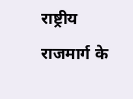राष्ट्रीय राजमार्ग के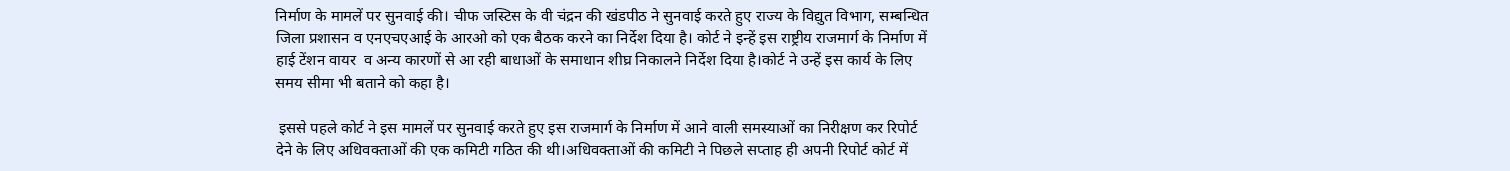निर्माण के मामलें पर सुनवाई की। चीफ जस्टिस के वी चंद्रन की खंडपीठ ने सुनवाई करते हुए राज्य के विद्युत विभाग, सम्बन्धित जिला प्रशासन व एनएचएआई के आरओ को एक बैठक करने का निर्देश दिया है। कोर्ट ने इन्हें इस राष्ट्रीय राजमार्ग के निर्माण में  हाई टेंशन वायर  व अन्य कारणों से आ रही बाधाओं के समाधान शीघ्र निकालने निर्देश दिया है।कोर्ट ने उन्हें इस कार्य के लिए समय सीमा भी बताने को कहा है।

 इससे पहले कोर्ट ने इस मामलें पर सुनवाई करते हुए इस राजमार्ग के निर्माण में आने वाली समस्याओं का निरीक्षण कर रिपोर्ट देने के लिए अधिवक्ताओं की एक कमिटी गठित की थी।अधिवक्ताओं की कमिटी ने पिछले सप्ताह ही अपनी रिपोर्ट कोर्ट में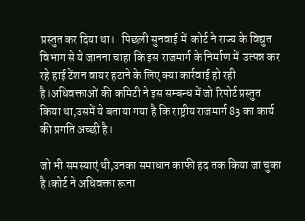प्रस्तुत कर दिया था।   पिछली सुनवाई में  कोर्ट ने राज्य के विद्युत विभाग से ये जानना चाहा कि इस राजमार्ग के निर्माण में  उत्पन्न कर रहे हाई टेंशन वायर हटाने के लिए क्या कार्रवाई हो रही है।अधिवक्ताओं की कमिटी ने इस सम्बन्ध में जो रिपोर्ट प्रस्तुत किया था,उसमें ये बताया गया है कि राष्ट्रीय राजमार्ग 83 का कार्य की प्रगति अच्छी है।

जो भी समस्याएं थी,उनका समाधान काफी हद तक किया जा चुका है।कोर्ट ने अधिवक्ता रूना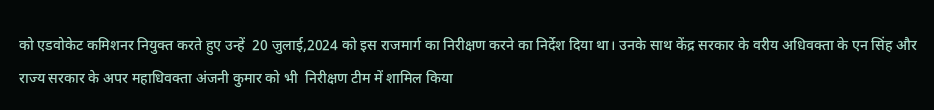को एडवोकेट कमिशनर नियुक्त करते हुए उन्हें  20 जुलाई,2024 को इस राजमार्ग का निरीक्षण करने का निर्देश दिया था। उनके साथ केंद्र सरकार के वरीय अधिवक्ता के एन सिंह और राज्य सरकार के अपर महाधिवक्ता अंजनी कुमार को भी  निरीक्षण टीम में शामिल किया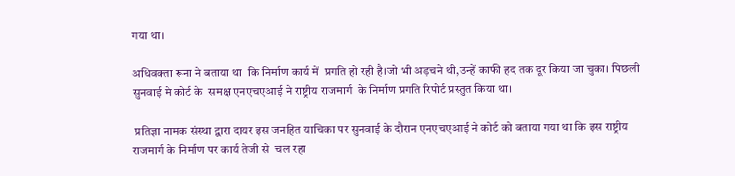गया था।

अधिवक्ता रूना ने बताया था  कि निर्माण कार्य में  प्रगति हो रही है।जो भी अड़चने थी,उन्हें काफी हद तक दूर किया जा चुका। पिछली सुनवाई मे कोर्ट के  समक्ष एनएचएआई ने राष्ट्रीय राजमार्ग  के निर्माण प्रगति रिपोर्ट प्रस्तुत किया था।

 प्रतिज्ञा नामक संस्था द्वारा दायर इस जनहित याचिका पर सुनवाई के दौरान एनएचएआई ने कोर्ट को बताया गया था कि इस राष्ट्रीय राजमार्ग के निर्माण पर कार्य तेजी से  चल रहा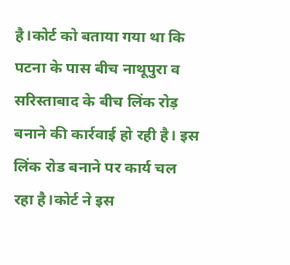है।कोर्ट को बताया गया था कि  पटना के पास बीच नाथूपुरा व सरिस्ताबाद के बीच लिंक रोड़ बनाने की कार्रवाई हो रही है। इस लिंक रोड बनाने पर कार्य चल रहा है।कोर्ट ने इस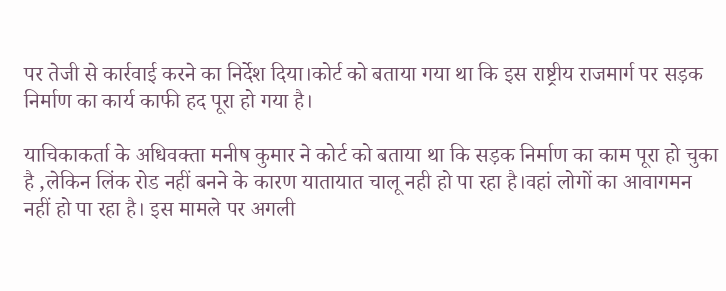पर तेजी से कार्रवाई करने का निर्देश दिया।कोर्ट को बताया गया था कि इस राष्ट्रीय राजमार्ग पर सड़क निर्माण का कार्य काफी हद पूरा हो गया है।

याचिकाकर्ता के अधिवक्ता मनीष कुमार ने कोर्ट को बताया था कि सड़क निर्माण का काम पूरा हो चुका है ,लेकिन लिंक रोड नहीं बनने के कारण यातायात चालू नही हो पा रहा है।वहां लोगों का आवागमन नहीं हो पा रहा है। इस मामले पर अगली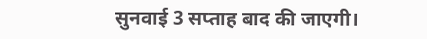सुनवाई 3 सप्ताह बाद की जाएगी।